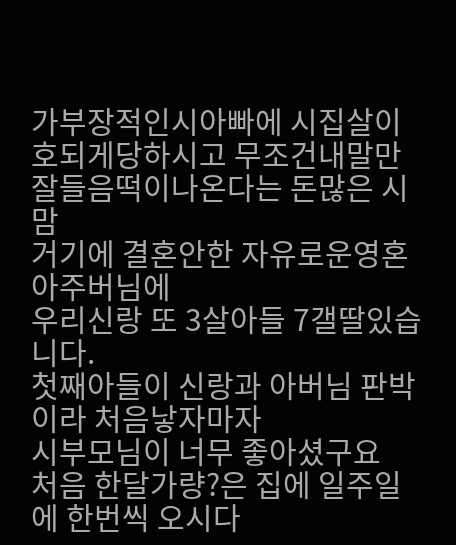가부장적인시아빠에 시집살이호되게당하시고 무조건내말만 잘들음떡이나온다는 돈많은 시맘
거기에 결혼안한 자유로운영혼 아주버님에
우리신랑 또 3살아들 7갤딸있습니다.
첫째아들이 신랑과 아버님 판박이라 처음낳자마자
시부모님이 너무 좋아셨구요
처음 한달가량?은 집에 일주일에 한번씩 오시다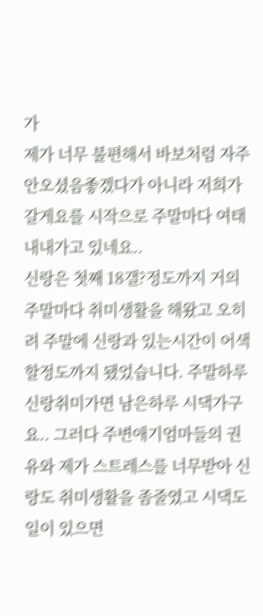가
제가 너무 불편해서 바보처럼 자주안오셨음좋겠다가 아니라 저희가 갈게요를 시작으로 주말마다 여태내내가고 있네요..
신랑은 첫째 18갤?정도까지 거의 주말마다 취미생활을 해왔고 오히려 주말에 신랑과 있는시간이 어색할정도까지 됐었습니다. 주말하루 신랑취미가면 남은하루 시댁가구요.. 그러다 주변애기엄마들의 권유와 제가 스트레스를 너무받아 신랑도 취미생활을 좀줄였고 시댁도 일이 있으면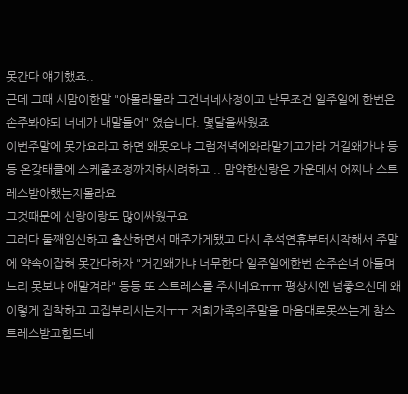못간다 얘기했죠..
근데 그때 시맘이한말 "아몰라몰라 그건너네사정이고 난무조건 일주일에 한번은 손주봐야되 너네가 내말들어" 였습니다. 몇달을싸웠죠
이번주말에 못가요라고 하면 왜못오냐 그럼저녁에와라맡기고가라 거길왜가냐 등등 온갖태클에 스케줄조정까지하시려하고 .. 맘약한신랑은 가운데서 어찌나 스트레스받아했는지몰라요
그것때문에 신랑이랑도 많이싸웠구요
그러다 둘째임신하고 출산하면서 매주가게됐고 다시 추석연휴부터시작해서 주말에 약속이잡혀 못간다하자 "거긴왜가냐 너무한다 일주일에한번 손주손녀 아들며느리 못보냐 애맡겨라" 등등 또 스트레스를 주시네요ㅠㅠ 평상시엔 넘좋으신데 왜이렇게 집착하고 고집부리시는지ㅜㅜ 저희가족의주말을 마음대로못쓰는게 참스트레스받고힘드네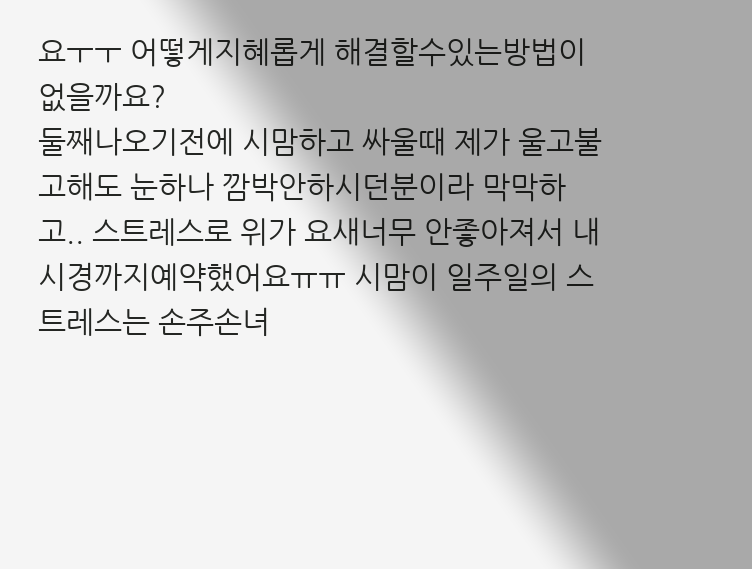요ㅜㅜ 어떻게지혜롭게 해결할수있는방법이 없을까요?
둘째나오기전에 시맘하고 싸울때 제가 울고불고해도 눈하나 깜박안하시던분이라 막막하고.. 스트레스로 위가 요새너무 안좋아져서 내시경까지예약했어요ㅠㅠ 시맘이 일주일의 스트레스는 손주손녀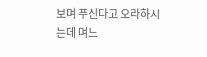보며 푸신다고 오라하시는데 며느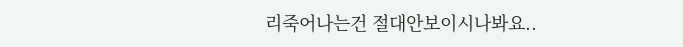리죽어나는건 절대안보이시나봐요..